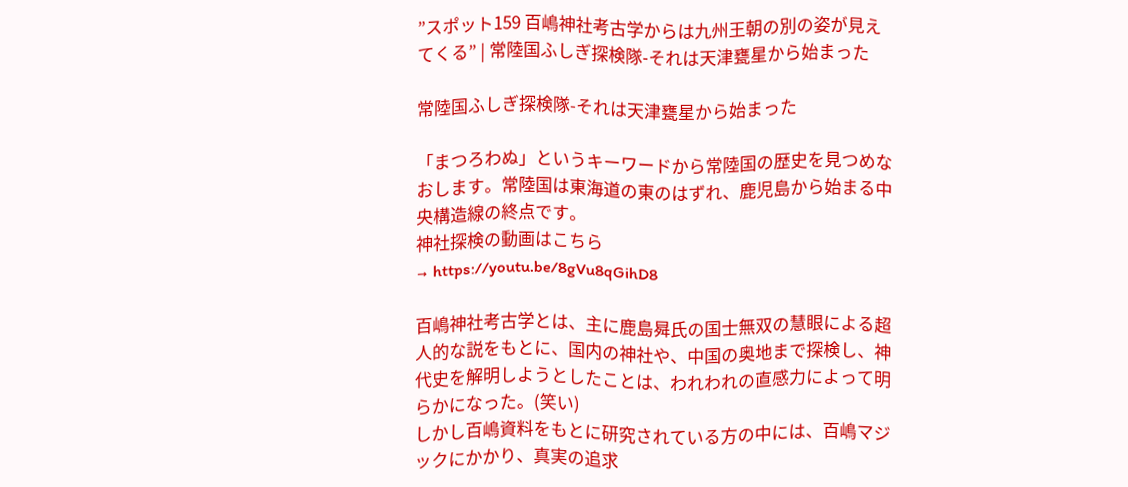”スポット159 百嶋神社考古学からは九州王朝の別の姿が見えてくる” | 常陸国ふしぎ探検隊-それは天津甕星から始まった

常陸国ふしぎ探検隊-それは天津甕星から始まった

「まつろわぬ」というキーワードから常陸国の歴史を見つめなおします。常陸国は東海道の東のはずれ、鹿児島から始まる中央構造線の終点です。
神社探検の動画はこちら
→ https://youtu.be/8gVu8qGihD8

百嶋神社考古学とは、主に鹿島曻氏の国士無双の慧眼による超人的な説をもとに、国内の神社や、中国の奥地まで探検し、神代史を解明しようとしたことは、われわれの直感力によって明らかになった。(笑い)
しかし百嶋資料をもとに研究されている方の中には、百嶋マジックにかかり、真実の追求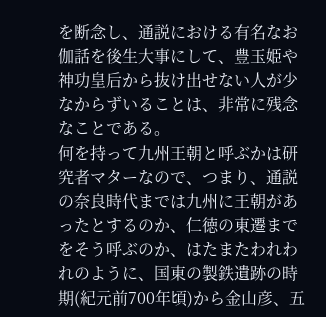を断念し、通説における有名なお伽話を後生大事にして、豊玉姫や神功皇后から抜け出せない人が少なからずいることは、非常に残念なことである。
何を持って九州王朝と呼ぶかは研究者マターなので、つまり、通説の奈良時代までは九州に王朝があったとするのか、仁徳の東遷までをそう呼ぶのか、はたまたわれわれのように、国東の製鉄遺跡の時期(紀元前700年頃)から金山彦、五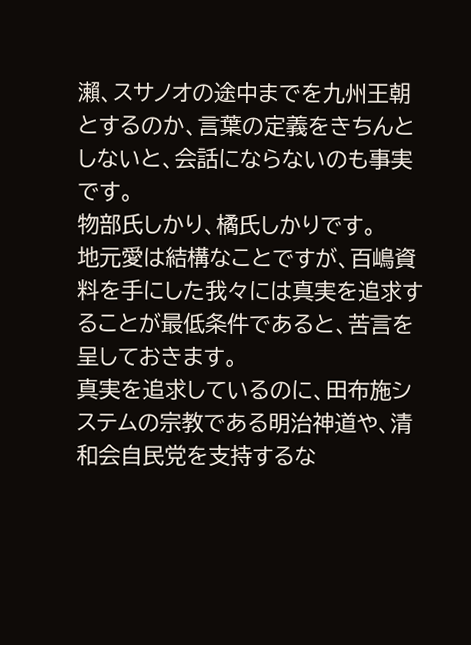瀨、スサノオの途中までを九州王朝とするのか、言葉の定義をきちんとしないと、会話にならないのも事実です。
物部氏しかり、橘氏しかりです。
地元愛は結構なことですが、百嶋資料を手にした我々には真実を追求することが最低条件であると、苦言を呈しておきます。
真実を追求しているのに、田布施システムの宗教である明治神道や、清和会自民党を支持するな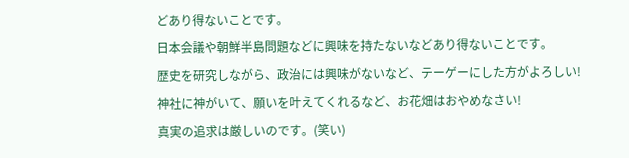どあり得ないことです。
日本会議や朝鮮半島問題などに興味を持たないなどあり得ないことです。
歴史を研究しながら、政治には興味がないなど、テーゲーにした方がよろしい!
神社に神がいて、願いを叶えてくれるなど、お花畑はおやめなさい!
真実の追求は厳しいのです。(笑い)